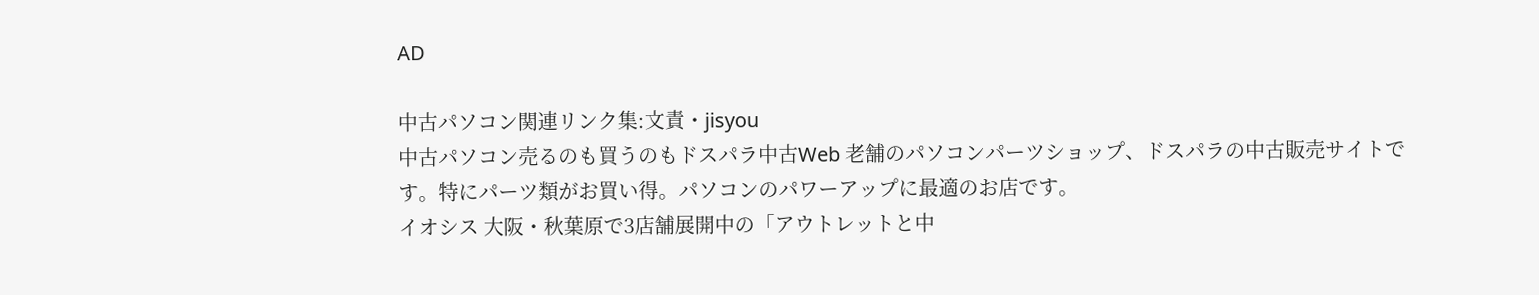AD

中古パソコン関連リンク集:文責・jisyou
中古パソコン売るのも買うのもドスパラ中古Web 老舗のパソコンパーツショップ、ドスパラの中古販売サイトです。特にパーツ類がお買い得。パソコンのパワーアップに最適のお店です。
イオシス 大阪・秋葉原で3店舗展開中の「アウトレットと中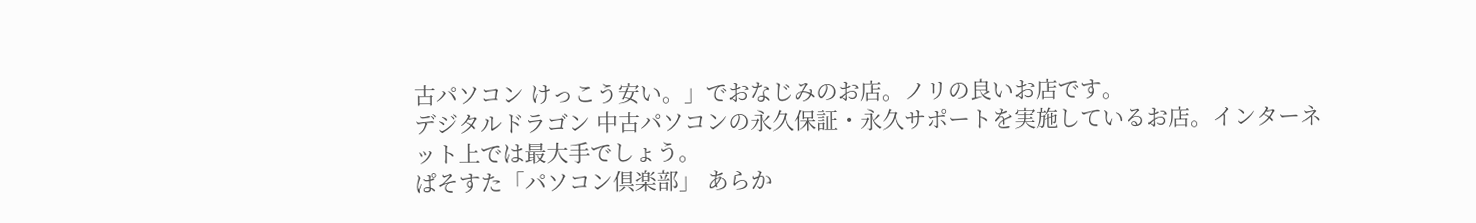古パソコン けっこう安い。」でおなじみのお店。ノリの良いお店です。
デジタルドラゴン 中古パソコンの永久保証・永久サポートを実施しているお店。インターネット上では最大手でしょう。
ぱそすた「パソコン倶楽部」 あらか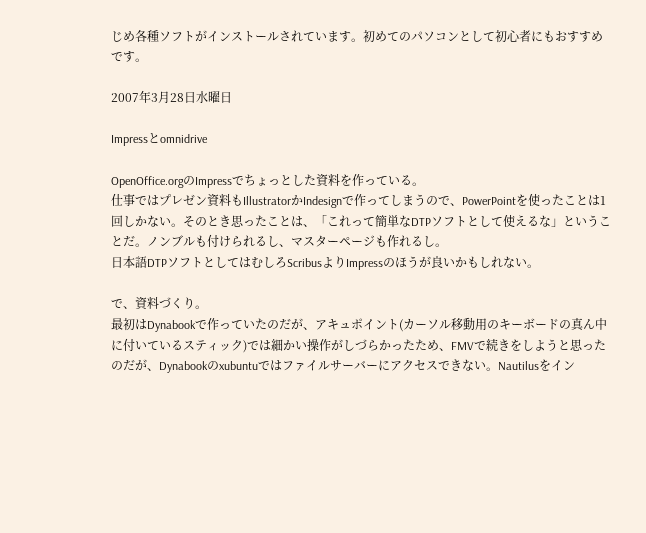じめ各種ソフトがインストールされています。初めてのパソコンとして初心者にもおすすめです。

2007年3月28日水曜日

Impressとomnidrive

OpenOffice.orgのImpressでちょっとした資料を作っている。
仕事ではプレゼン資料もIllustratorかIndesignで作ってしまうので、PowerPointを使ったことは1回しかない。そのとき思ったことは、「これって簡単なDTPソフトとして使えるな」ということだ。ノンブルも付けられるし、マスターページも作れるし。
日本語DTPソフトとしてはむしろScribusよりImpressのほうが良いかもしれない。

で、資料づくり。
最初はDynabookで作っていたのだが、アキュポイント(カーソル移動用のキーボードの真ん中に付いているスティック)では細かい操作がしづらかったため、FMVで続きをしようと思ったのだが、Dynabookのxubuntuではファイルサーバーにアクセスできない。Nautilusをイン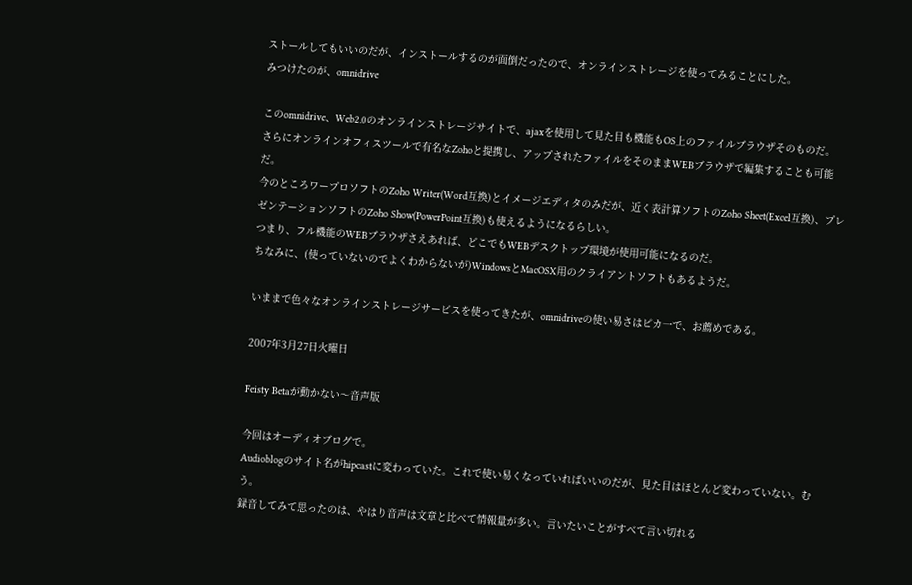ストールしてもいいのだが、インストールするのが面倒だったので、オンラインストレージを使ってみることにした。
みつけたのが、omnidrive

このomnidrive、Web2.0のオンラインストレージサイトで、ajaxを使用して見た目も機能もOS上のファイルブラウザそのものだ。
さらにオンラインオフィスツールで有名なZohoと提携し、アップされたファイルをそのままWEBブラウザで編集することも可能だ。
今のところワープロソフトのZoho Writer(Word互換)とイメージエディタのみだが、近く表計算ソフトのZoho Sheet(Excel互換)、プレゼンテーションソフトのZoho Show(PowerPoint互換)も使えるようになるらしい。
つまり、フル機能のWEBブラウザさえあれば、どこでもWEBデスクトップ環境が使用可能になるのだ。
ちなみに、(使っていないのでよくわからないが)WindowsとMacOSX用のクライアントソフトもあるようだ。

いままで色々なオンラインストレージサービスを使ってきたが、omnidriveの使い易さはピカ一で、お薦めである。

2007年3月27日火曜日

Feisty Betaが動かない〜音声版

今回はオーディオブログで。
Audioblogのサイト名がhipcastに変わっていた。これで使い易くなっていればいいのだが、見た目はほとんど変わっていない。むう。
録音してみて思ったのは、やはり音声は文章と比べて情報量が多い。言いたいことがすべて言い切れる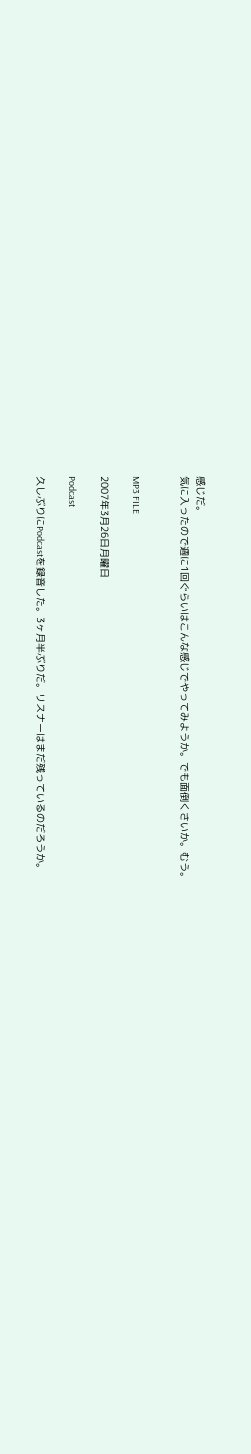感じだ。
気に入ったので週に1回ぐらいはこんな感じでやってみようか。でも面倒くさいか。むう。


MP3 FILE

2007年3月26日月曜日

Podcast

久しぶりにPodcastを録音した。3ヶ月半ぶりだ。リスナーはまだ残っているのだろうか。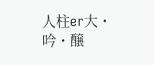人柱er大・吟・醸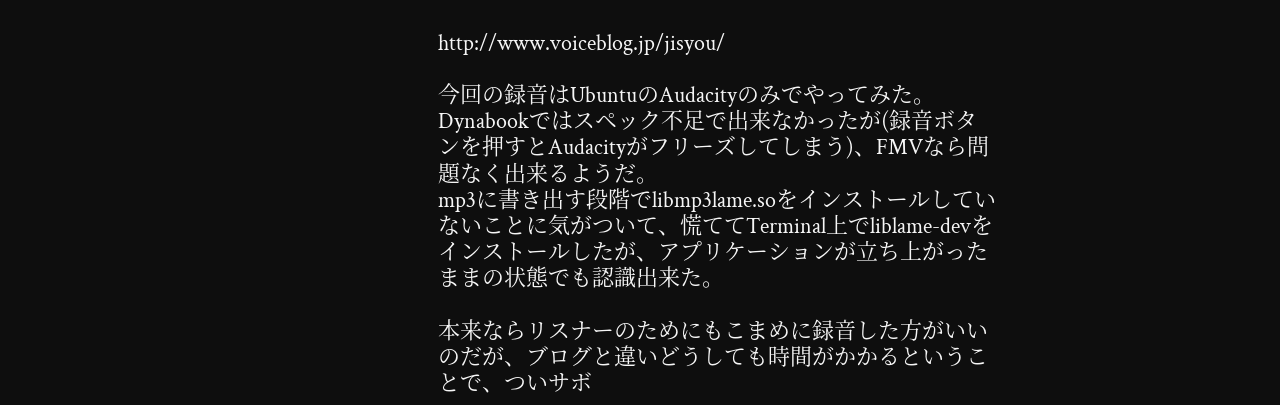http://www.voiceblog.jp/jisyou/

今回の録音はUbuntuのAudacityのみでやってみた。Dynabookではスペック不足で出来なかったが(録音ボタンを押すとAudacityがフリーズしてしまう)、FMVなら問題なく出来るようだ。
mp3に書き出す段階でlibmp3lame.soをインストールしていないことに気がついて、慌ててTerminal上でliblame-devをインストールしたが、アプリケーションが立ち上がったままの状態でも認識出来た。

本来ならリスナーのためにもこまめに録音した方がいいのだが、ブログと違いどうしても時間がかかるということで、ついサボ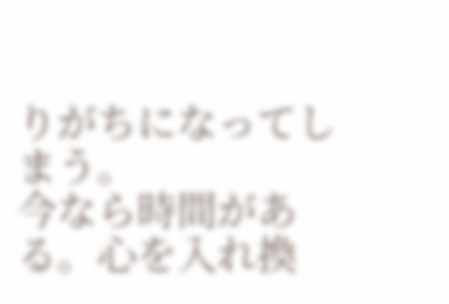りがちになってしまう。
今なら時間がある。心を入れ換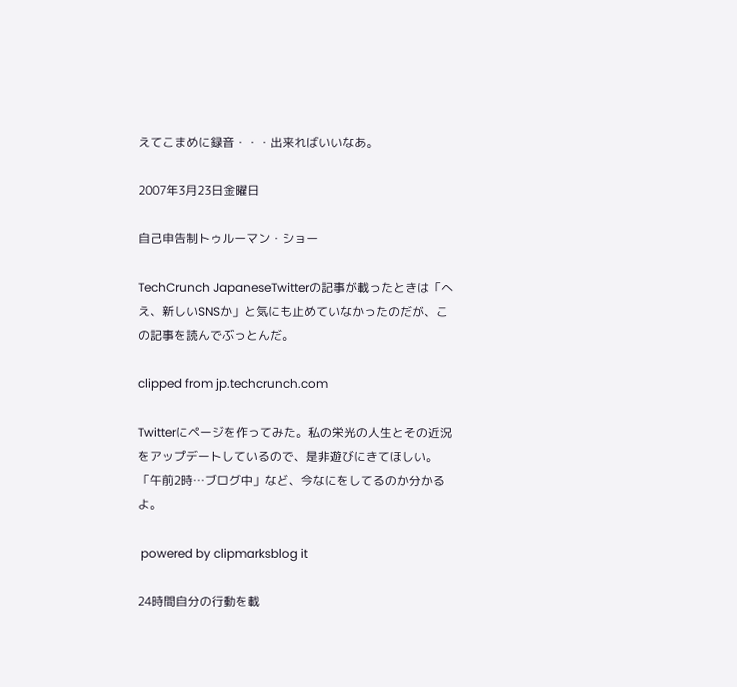えてこまめに録音・・・出来ればいいなあ。

2007年3月23日金曜日

自己申告制トゥルーマン・ショー

TechCrunch JapaneseTwitterの記事が載ったときは「へえ、新しいSNSか」と気にも止めていなかったのだが、この記事を読んでぶっとんだ。

clipped from jp.techcrunch.com

Twitterにページを作ってみた。私の栄光の人生とその近況をアップデートしているので、是非遊びにきてほしい。「午前2時…ブログ中」など、今なにをしてるのか分かるよ。

 powered by clipmarksblog it

24時間自分の行動を載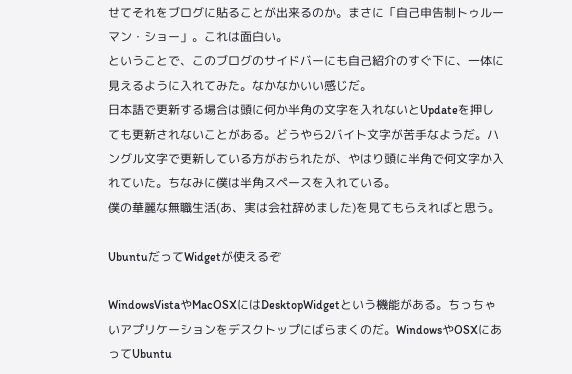せてそれをブログに貼ることが出来るのか。まさに「自己申告制トゥルーマン・ショー」。これは面白い。
ということで、このブログのサイドバーにも自己紹介のすぐ下に、一体に見えるように入れてみた。なかなかいい感じだ。
日本語で更新する場合は頭に何か半角の文字を入れないとUpdateを押しても更新されないことがある。どうやら2バイト文字が苦手なようだ。ハングル文字で更新している方がおられたが、やはり頭に半角で何文字か入れていた。ちなみに僕は半角スペースを入れている。
僕の華麗な無職生活(あ、実は会社辞めました)を見てもらえればと思う。

UbuntuだってWidgetが使えるぞ

WindowsVistaやMacOSXにはDesktopWidgetという機能がある。ちっちゃいアプリケーションをデスクトップにばらまくのだ。WindowsやOSXにあってUbuntu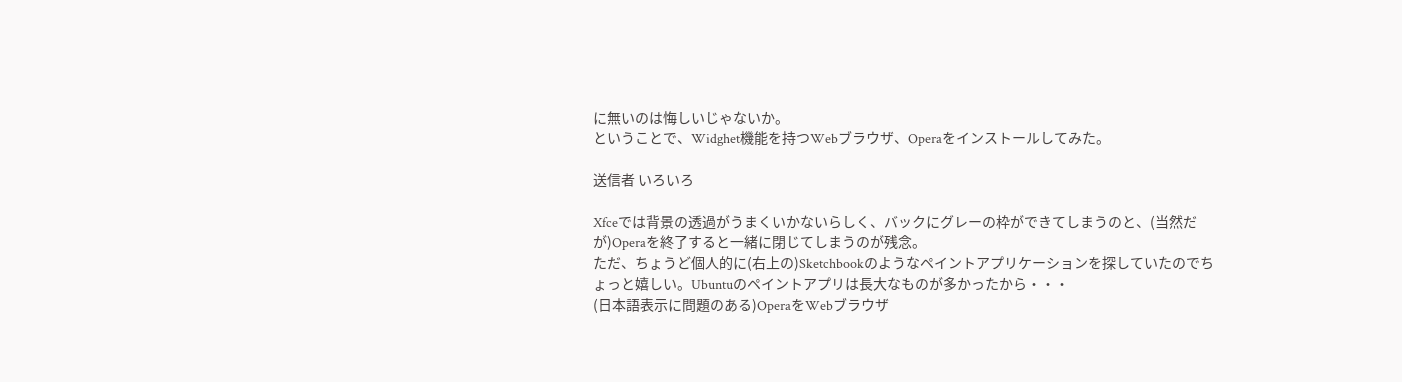に無いのは悔しいじゃないか。
ということで、Widghet機能を持つWebブラウザ、Operaをインストールしてみた。

送信者 いろいろ

Xfceでは背景の透過がうまくいかないらしく、バックにグレーの枠ができてしまうのと、(当然だが)Operaを終了すると一緒に閉じてしまうのが残念。
ただ、ちょうど個人的に(右上の)Sketchbookのようなペイントアプリケーションを探していたのでちょっと嬉しい。Ubuntuのペイントアプリは長大なものが多かったから・・・
(日本語表示に問題のある)OperaをWebブラウザ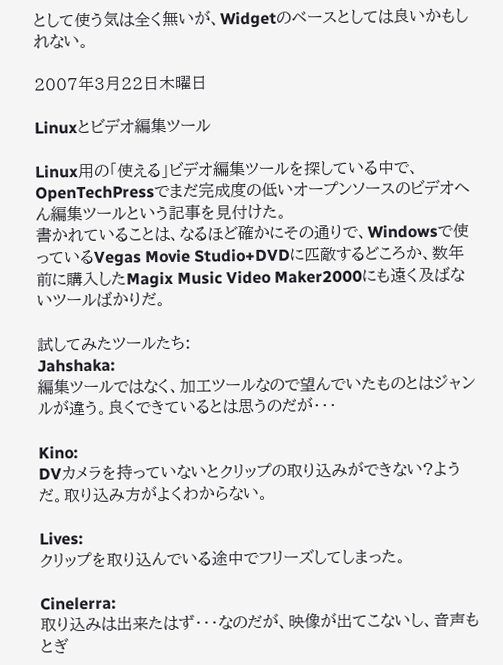として使う気は全く無いが、Widgetのベースとしては良いかもしれない。

2007年3月22日木曜日

Linuxとビデオ編集ツール

Linux用の「使える」ビデオ編集ツールを探している中で、OpenTechPressでまだ完成度の低いオープンソースのビデオへん編集ツールという記事を見付けた。
書かれていることは、なるほど確かにその通りで、Windowsで使っているVegas Movie Studio+DVDに匹敵するどころか、数年前に購入したMagix Music Video Maker2000にも遠く及ばないツールばかりだ。

試してみたツールたち:
Jahshaka:
編集ツールではなく、加工ツールなので望んでいたものとはジャンルが違う。良くできているとは思うのだが・・・

Kino:
DVカメラを持っていないとクリップの取り込みができない?ようだ。取り込み方がよくわからない。

Lives:
クリップを取り込んでいる途中でフリーズしてしまった。

Cinelerra:
取り込みは出来たはず・・・なのだが、映像が出てこないし、音声もとぎ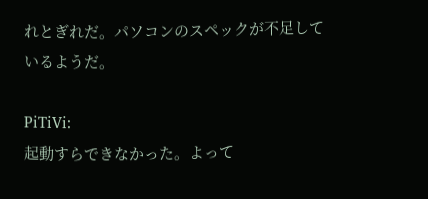れとぎれだ。パソコンのスペックが不足しているようだ。

PiTiVi:
起動すらできなかった。よって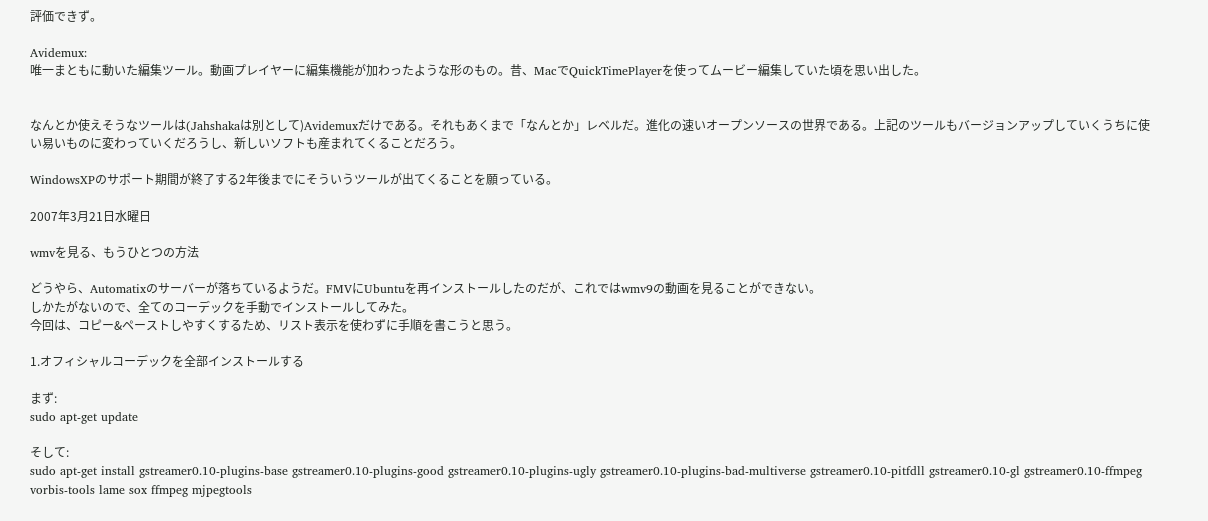評価できず。

Avidemux:
唯一まともに動いた編集ツール。動画プレイヤーに編集機能が加わったような形のもの。昔、MacでQuickTimePlayerを使ってムービー編集していた頃を思い出した。


なんとか使えそうなツールは(Jahshakaは別として)Avidemuxだけである。それもあくまで「なんとか」レベルだ。進化の速いオープンソースの世界である。上記のツールもバージョンアップしていくうちに使い易いものに変わっていくだろうし、新しいソフトも産まれてくることだろう。

WindowsXPのサポート期間が終了する2年後までにそういうツールが出てくることを願っている。

2007年3月21日水曜日

wmvを見る、もうひとつの方法

どうやら、Automatixのサーバーが落ちているようだ。FMVにUbuntuを再インストールしたのだが、これではwmv9の動画を見ることができない。
しかたがないので、全てのコーデックを手動でインストールしてみた。
今回は、コピー&ペーストしやすくするため、リスト表示を使わずに手順を書こうと思う。

1.オフィシャルコーデックを全部インストールする

まず:
sudo apt-get update

そして:
sudo apt-get install gstreamer0.10-plugins-base gstreamer0.10-plugins-good gstreamer0.10-plugins-ugly gstreamer0.10-plugins-bad-multiverse gstreamer0.10-pitfdll gstreamer0.10-gl gstreamer0.10-ffmpeg vorbis-tools lame sox ffmpeg mjpegtools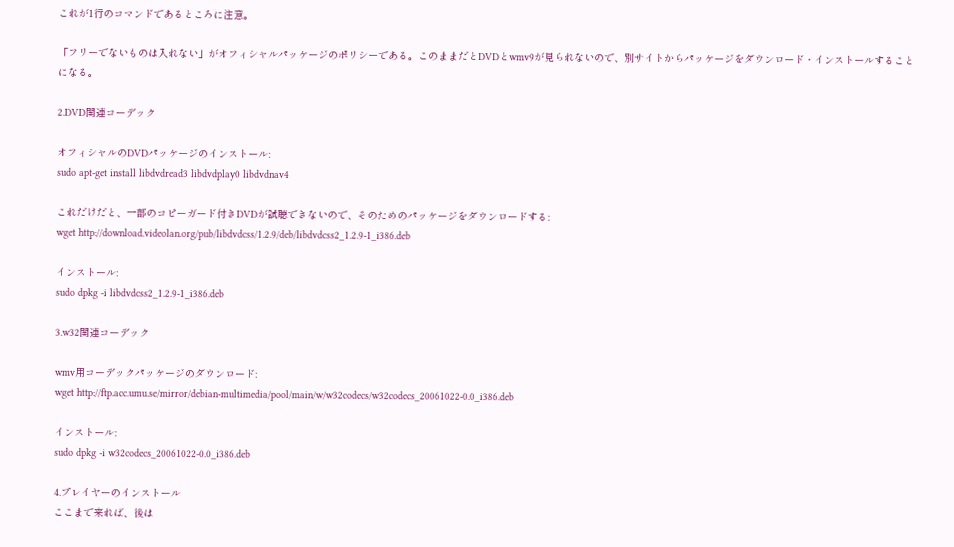これが1行のコマンドであるところに注意。

「フリーでないものは入れない」がオフィシャルパッケージのポリシーである。このままだとDVDとwmv9が見られないので、別サイトからパッケージをダウンロード・インストールすることになる。

2.DVD関連コーデック

オフィシャルのDVDパッケージのインストール:
sudo apt-get install libdvdread3 libdvdplay0 libdvdnav4

これだけだと、一部のコピーガード付きDVDが試聴できないので、そのためのパッケージをダウンロードする:
wget http://download.videolan.org/pub/libdvdcss/1.2.9/deb/libdvdcss2_1.2.9-1_i386.deb

インストール:
sudo dpkg -i libdvdcss2_1.2.9-1_i386.deb

3.w32関連コーデック

wmv用コーデックパッケージのダウンロード:
wget http://ftp.acc.umu.se/mirror/debian-multimedia/pool/main/w/w32codecs/w32codecs_20061022-0.0_i386.deb

インストール:
sudo dpkg -i w32codecs_20061022-0.0_i386.deb

4.プレイヤーのインストール
ここまで来れば、後は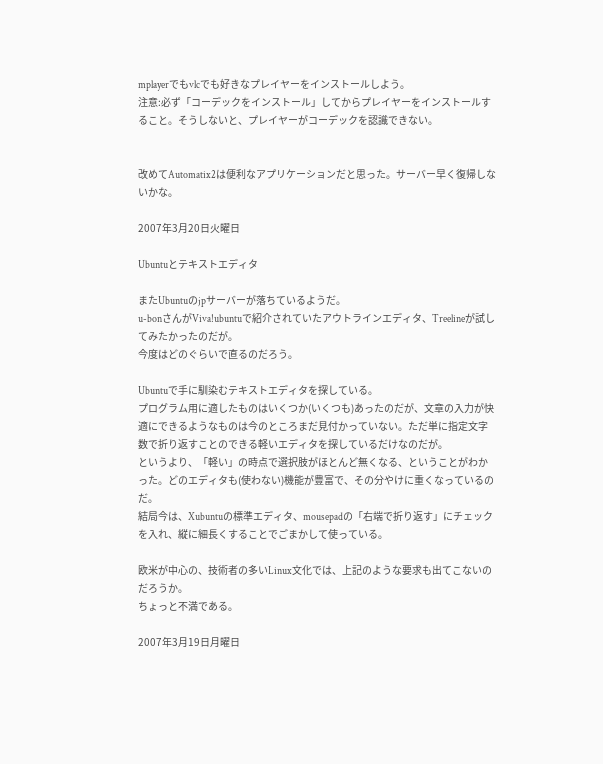mplayerでもvlcでも好きなプレイヤーをインストールしよう。
注意:必ず「コーデックをインストール」してからプレイヤーをインストールすること。そうしないと、プレイヤーがコーデックを認識できない。


改めてAutomatix2は便利なアプリケーションだと思った。サーバー早く復帰しないかな。

2007年3月20日火曜日

Ubuntuとテキストエディタ

またUbuntuのjpサーバーが落ちているようだ。
u-bonさんがViva!ubuntuで紹介されていたアウトラインエディタ、Treelineが試してみたかったのだが。
今度はどのぐらいで直るのだろう。

Ubuntuで手に馴染むテキストエディタを探している。
プログラム用に適したものはいくつか(いくつも)あったのだが、文章の入力が快適にできるようなものは今のところまだ見付かっていない。ただ単に指定文字数で折り返すことのできる軽いエディタを探しているだけなのだが。
というより、「軽い」の時点で選択肢がほとんど無くなる、ということがわかった。どのエディタも(使わない)機能が豊富で、その分やけに重くなっているのだ。
結局今は、Xubuntuの標準エディタ、mousepadの「右端で折り返す」にチェックを入れ、縦に細長くすることでごまかして使っている。

欧米が中心の、技術者の多いLinux文化では、上記のような要求も出てこないのだろうか。
ちょっと不満である。

2007年3月19日月曜日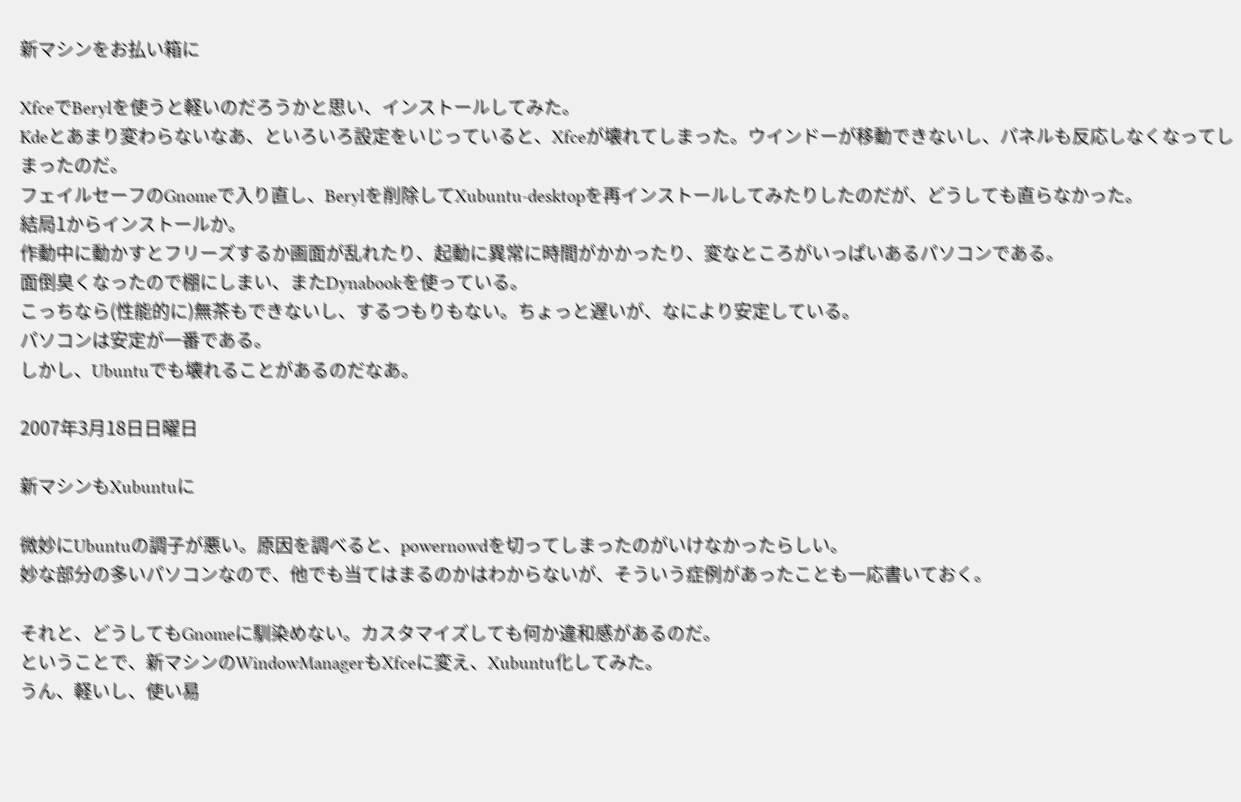新マシンをお払い箱に

XfceでBerylを使うと軽いのだろうかと思い、インストールしてみた。
Kdeとあまり変わらないなあ、といろいろ設定をいじっていると、Xfceが壊れてしまった。ウインドーが移動できないし、パネルも反応しなくなってしまったのだ。
フェイルセーフのGnomeで入り直し、Berylを削除してXubuntu-desktopを再インストールしてみたりしたのだが、どうしても直らなかった。
結局1からインストールか。
作動中に動かすとフリーズするか画面が乱れたり、起動に異常に時間がかかったり、変なところがいっぱいあるパソコンである。
面倒臭くなったので棚にしまい、またDynabookを使っている。
こっちなら(性能的に)無茶もできないし、するつもりもない。ちょっと遅いが、なにより安定している。
パソコンは安定が一番である。
しかし、Ubuntuでも壊れることがあるのだなあ。

2007年3月18日日曜日

新マシンもXubuntuに

微妙にUbuntuの調子が悪い。原因を調べると、powernowdを切ってしまったのがいけなかったらしい。
妙な部分の多いパソコンなので、他でも当てはまるのかはわからないが、そういう症例があったことも一応書いておく。

それと、どうしてもGnomeに馴染めない。カスタマイズしても何か違和感があるのだ。
ということで、新マシンのWindowManagerもXfceに変え、Xubuntu化してみた。
うん、軽いし、使い易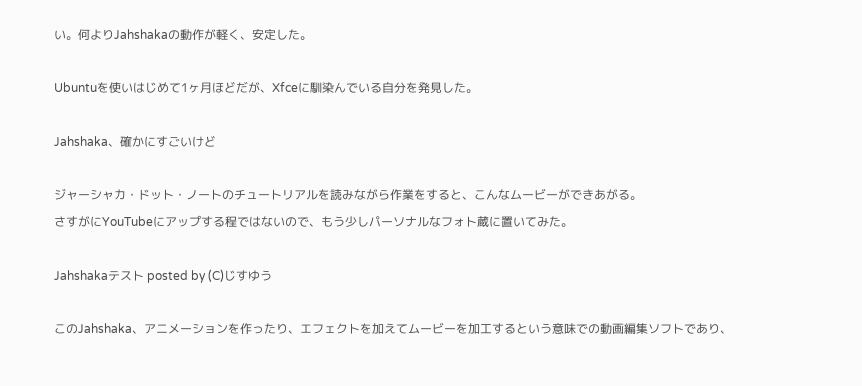い。何よりJahshakaの動作が軽く、安定した。

Ubuntuを使いはじめて1ヶ月ほどだが、Xfceに馴染んでいる自分を発見した。

Jahshaka、確かにすごいけど

ジャーシャカ・ドット・ノートのチュートリアルを読みながら作業をすると、こんなムービーができあがる。
さすがにYouTubeにアップする程ではないので、もう少しパーソナルなフォト蔵に置いてみた。

Jahshakaテスト posted by (C)じすゆう

このJahshaka、アニメーションを作ったり、エフェクトを加えてムービーを加工するという意味での動画編集ソフトであり、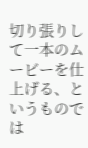切り張りして一本のムービーを仕上げる、というものでは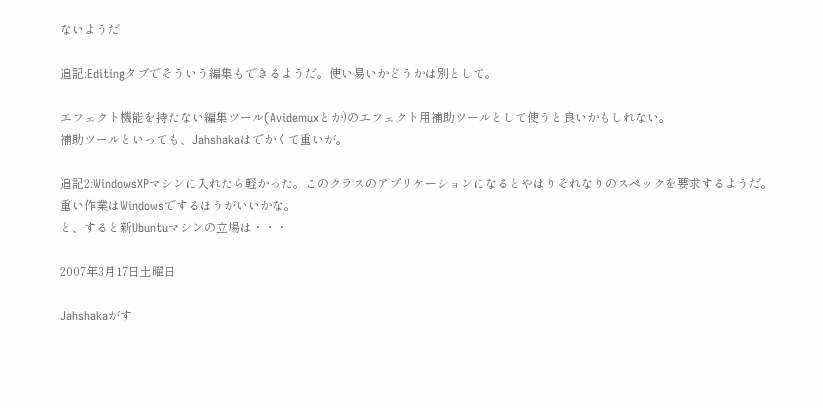ないようだ

追記:Editingタブでそういう編集もできるようだ。使い易いかどうかは別として。

エフェクト機能を持たない編集ツール(Avidemuxとか)のエフェクト用補助ツールとして使うと良いかもしれない。
補助ツールといっても、Jahshakaはでかくて重いが。

追記2:WindowsXPマシンに入れたら軽かった。このクラスのアプリケーションになるとやはりそれなりのスペックを要求するようだ。
重い作業はWindowsでするほうがいいかな。
と、すると新Ubuntuマシンの立場は・・・

2007年3月17日土曜日

Jahshakaがす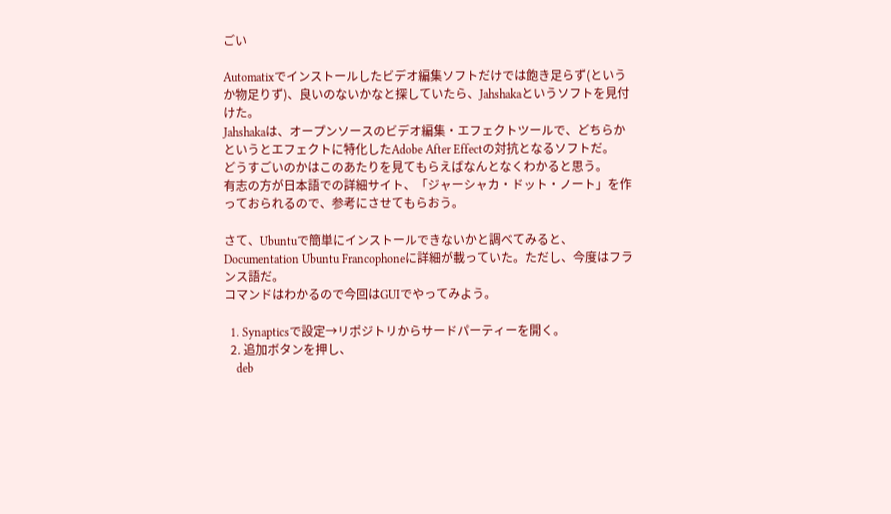ごい

Automatixでインストールしたビデオ編集ソフトだけでは飽き足らず(というか物足りず)、良いのないかなと探していたら、Jahshakaというソフトを見付けた。
Jahshakaは、オープンソースのビデオ編集・エフェクトツールで、どちらかというとエフェクトに特化したAdobe After Effectの対抗となるソフトだ。
どうすごいのかはこのあたりを見てもらえばなんとなくわかると思う。
有志の方が日本語での詳細サイト、「ジャーシャカ・ドット・ノート」を作っておられるので、参考にさせてもらおう。

さて、Ubuntuで簡単にインストールできないかと調べてみると、Documentation Ubuntu Francophoneに詳細が載っていた。ただし、今度はフランス語だ。
コマンドはわかるので今回はGUIでやってみよう。

  1. Synapticsで設定→リポジトリからサードパーティーを開く。
  2. 追加ボタンを押し、
    deb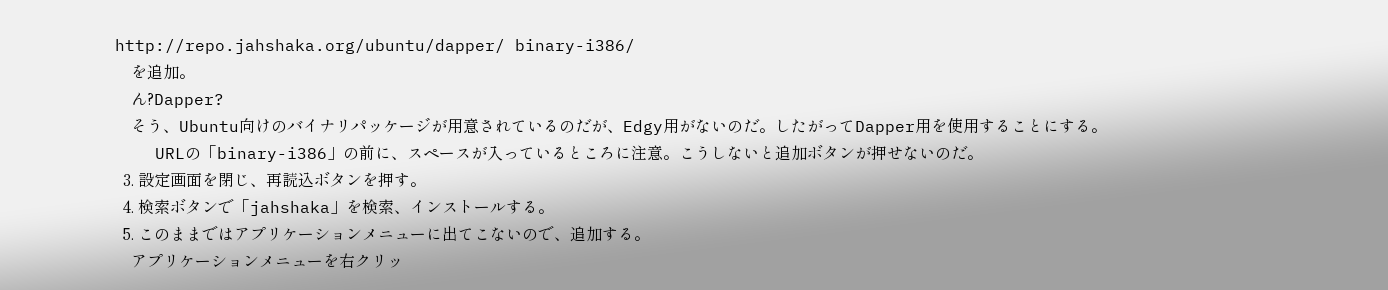http://repo.jahshaka.org/ubuntu/dapper/ binary-i386/
    を追加。
    ん?Dapper?
    そう、Ubuntu向けのバイナリパッケージが用意されているのだが、Edgy用がないのだ。したがってDapper用を使用することにする。
    URLの「binary-i386」の前に、スペースが入っているところに注意。こうしないと追加ボタンが押せないのだ。
  3. 設定画面を閉じ、再読込ボタンを押す。
  4. 検索ボタンで「jahshaka」を検索、インストールする。
  5. このままではアプリケーションメニューに出てこないので、追加する。
    アプリケーションメニューを右クリッ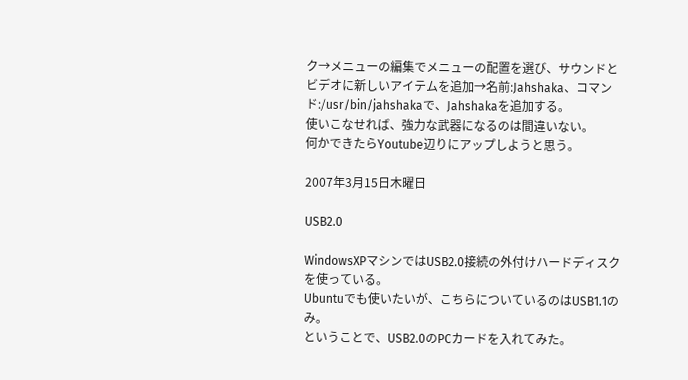ク→メニューの編集でメニューの配置を選び、サウンドとビデオに新しいアイテムを追加→名前:Jahshaka、コマンド:/usr/bin/jahshakaで、Jahshakaを追加する。
使いこなせれば、強力な武器になるのは間違いない。
何かできたらYoutube辺りにアップしようと思う。

2007年3月15日木曜日

USB2.0

WindowsXPマシンではUSB2.0接続の外付けハードディスクを使っている。
Ubuntuでも使いたいが、こちらについているのはUSB1.1のみ。
ということで、USB2.0のPCカードを入れてみた。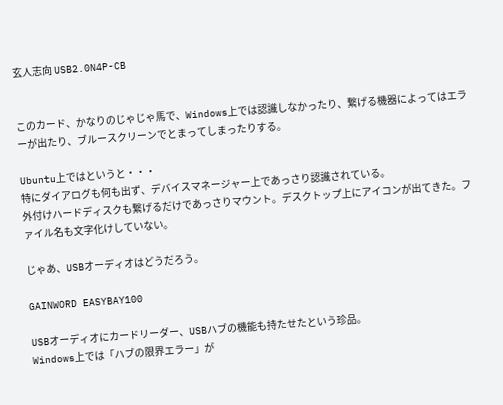玄人志向 USB2.0N4P-CB


このカード、かなりのじゃじゃ馬で、Windows上では認識しなかったり、繋げる機器によってはエラーが出たり、ブルースクリーンでとまってしまったりする。

Ubuntu上ではというと・・・
特にダイアログも何も出ず、デバイスマネージャー上であっさり認識されている。
外付けハードディスクも繋げるだけであっさりマウント。デスクトップ上にアイコンが出てきた。ファイル名も文字化けしていない。

じゃあ、USBオーディオはどうだろう。

GAINWORD EASYBAY100

USBオーディオにカードリーダー、USBハブの機能も持たせたという珍品。
Windows上では「ハブの限界エラー」が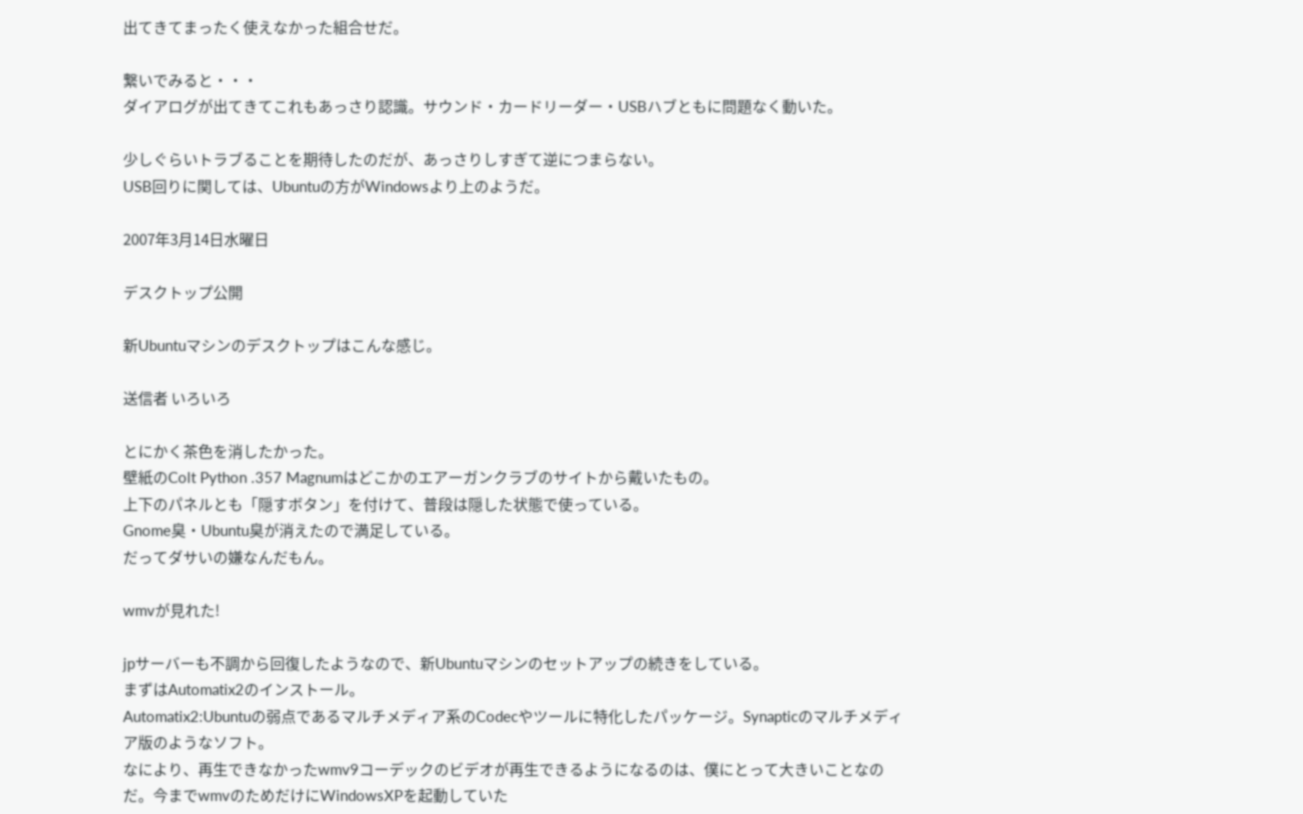出てきてまったく使えなかった組合せだ。

繋いでみると・・・
ダイアログが出てきてこれもあっさり認識。サウンド・カードリーダー・USBハブともに問題なく動いた。

少しぐらいトラブることを期待したのだが、あっさりしすぎて逆につまらない。
USB回りに関しては、Ubuntuの方がWindowsより上のようだ。

2007年3月14日水曜日

デスクトップ公開

新Ubuntuマシンのデスクトップはこんな感じ。

送信者 いろいろ

とにかく茶色を消したかった。
壁紙のColt Python .357 Magnumはどこかのエアーガンクラブのサイトから戴いたもの。
上下のパネルとも「隠すボタン」を付けて、普段は隠した状態で使っている。
Gnome臭・Ubuntu臭が消えたので満足している。
だってダサいの嫌なんだもん。

wmvが見れた!

jpサーバーも不調から回復したようなので、新Ubuntuマシンのセットアップの続きをしている。
まずはAutomatix2のインストール。
Automatix2:Ubuntuの弱点であるマルチメディア系のCodecやツールに特化したパッケージ。Synapticのマルチメディア版のようなソフト。
なにより、再生できなかったwmv9コーデックのビデオが再生できるようになるのは、僕にとって大きいことなのだ。今までwmvのためだけにWindowsXPを起動していた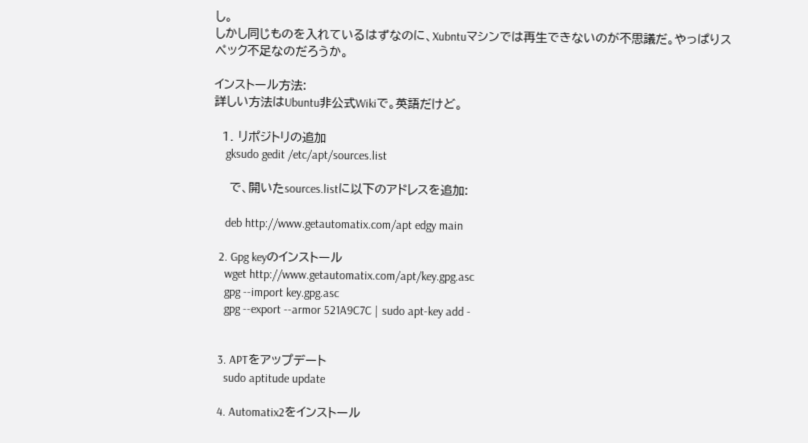し。
しかし同じものを入れているはずなのに、Xubntuマシンでは再生できないのが不思議だ。やっぱりスペック不足なのだろうか。

インストール方法:
詳しい方法はUbuntu非公式Wikiで。英語だけど。

  1. リポジトリの追加
    gksudo gedit /etc/apt/sources.list

    で、開いたsources.listに以下のアドレスを追加:

    deb http://www.getautomatix.com/apt edgy main

  2. Gpg keyのインストール
    wget http://www.getautomatix.com/apt/key.gpg.asc
    gpg --import key.gpg.asc
    gpg --export --armor 521A9C7C | sudo apt-key add -


  3. APTをアップデート
    sudo aptitude update

  4. Automatix2をインストール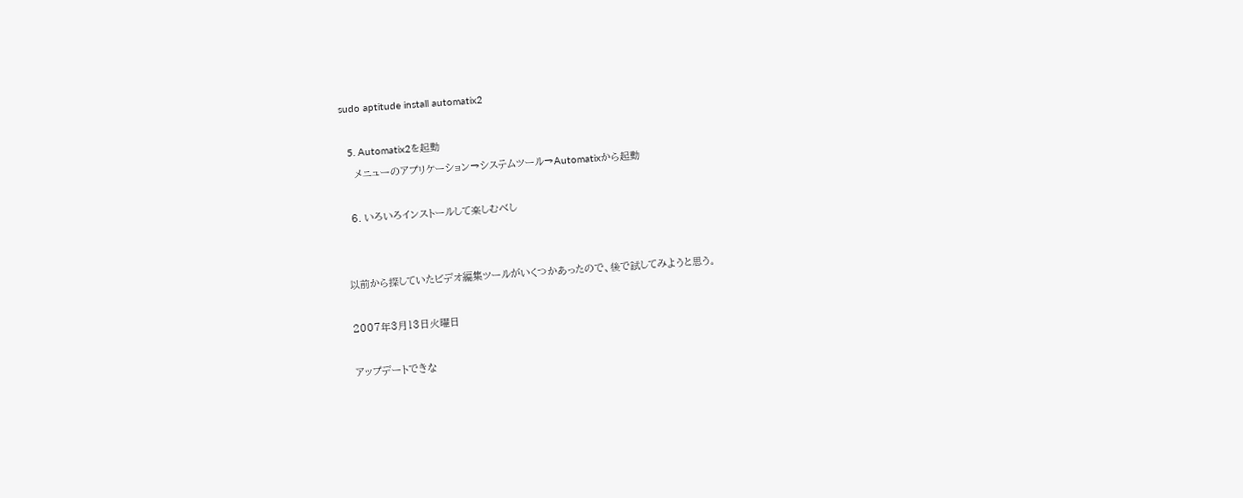sudo aptitude install automatix2

  5. Automatix2を起動
    メニューのアプリケーション→システムツール→Automatixから起動

  6. いろいろインストールして楽しむべし


以前から探していたビデオ編集ツールがいくつかあったので、後で試してみようと思う。

2007年3月13日火曜日

アップデートできな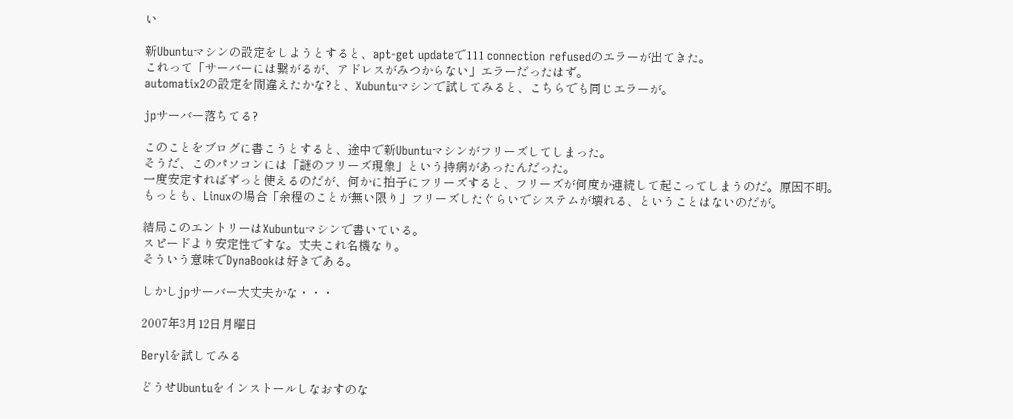い

新Ubuntuマシンの設定をしようとすると、apt-get updateで111 connection refusedのエラーが出てきた。
これって「サーバーには繋がるが、アドレスがみつからない」エラーだったはず。
automatix2の設定を間違えたかな?と、Xubuntuマシンで試してみると、こちらでも同じエラーが。

jpサーバー落ちてる?

このことをブログに書こうとすると、途中で新Ubuntuマシンがフリーズしてしまった。
そうだ、このパソコンには「謎のフリーズ現象」という持病があったんだった。
一度安定すればずっと使えるのだが、何かに拍子にフリーズすると、フリーズが何度か連続して起こってしまうのだ。原因不明。
もっとも、Linuxの場合「余程のことが無い限り」フリーズしたぐらいでシステムが壊れる、ということはないのだが。

結局このエントリーはXubuntuマシンで書いている。
スピードより安定性ですな。丈夫これ名機なり。
そういう意味でDynaBookは好きである。

しかしjpサーバー大丈夫かな・・・

2007年3月12日月曜日

Berylを試してみる

どうせUbuntuをインストールしなおすのな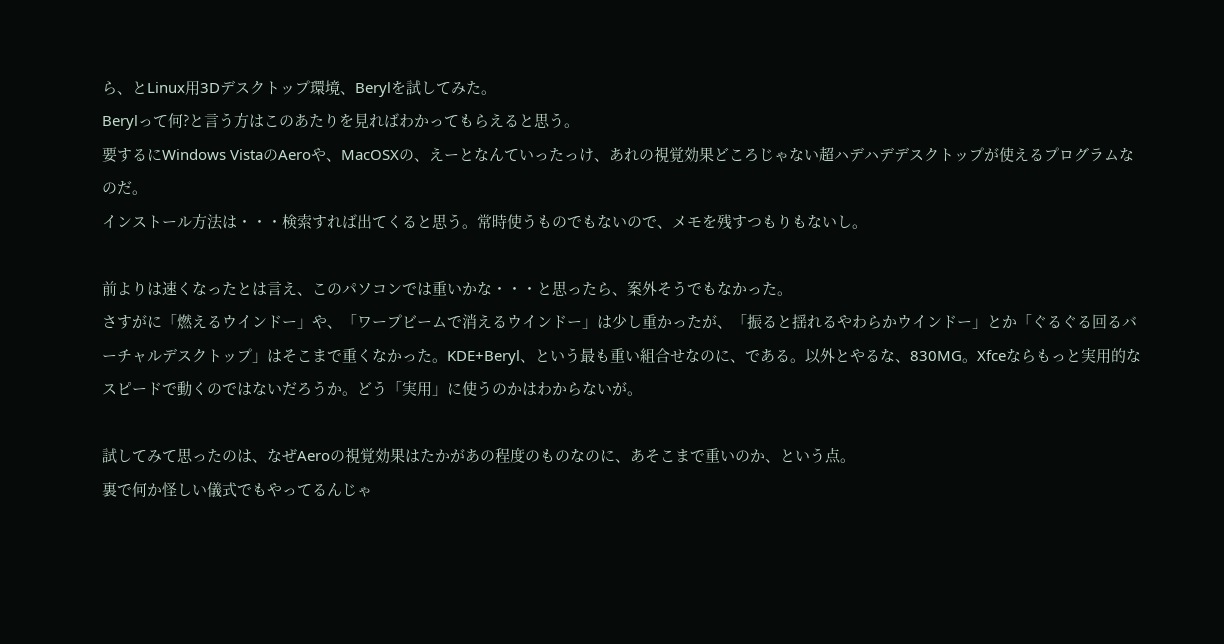ら、とLinux用3Dデスクトップ環境、Berylを試してみた。
Berylって何?と言う方はこのあたりを見ればわかってもらえると思う。
要するにWindows VistaのAeroや、MacOSXの、えーとなんていったっけ、あれの視覚効果どころじゃない超ハデハデデスクトップが使えるプログラムなのだ。
インストール方法は・・・検索すれば出てくると思う。常時使うものでもないので、メモを残すつもりもないし。

前よりは速くなったとは言え、このパソコンでは重いかな・・・と思ったら、案外そうでもなかった。
さすがに「燃えるウインドー」や、「ワープビームで消えるウインドー」は少し重かったが、「振ると揺れるやわらかウインドー」とか「ぐるぐる回るバーチャルデスクトップ」はそこまで重くなかった。KDE+Beryl、という最も重い組合せなのに、である。以外とやるな、830MG。Xfceならもっと実用的なスピードで動くのではないだろうか。どう「実用」に使うのかはわからないが。

試してみて思ったのは、なぜAeroの視覚効果はたかがあの程度のものなのに、あそこまで重いのか、という点。
裏で何か怪しい儀式でもやってるんじゃ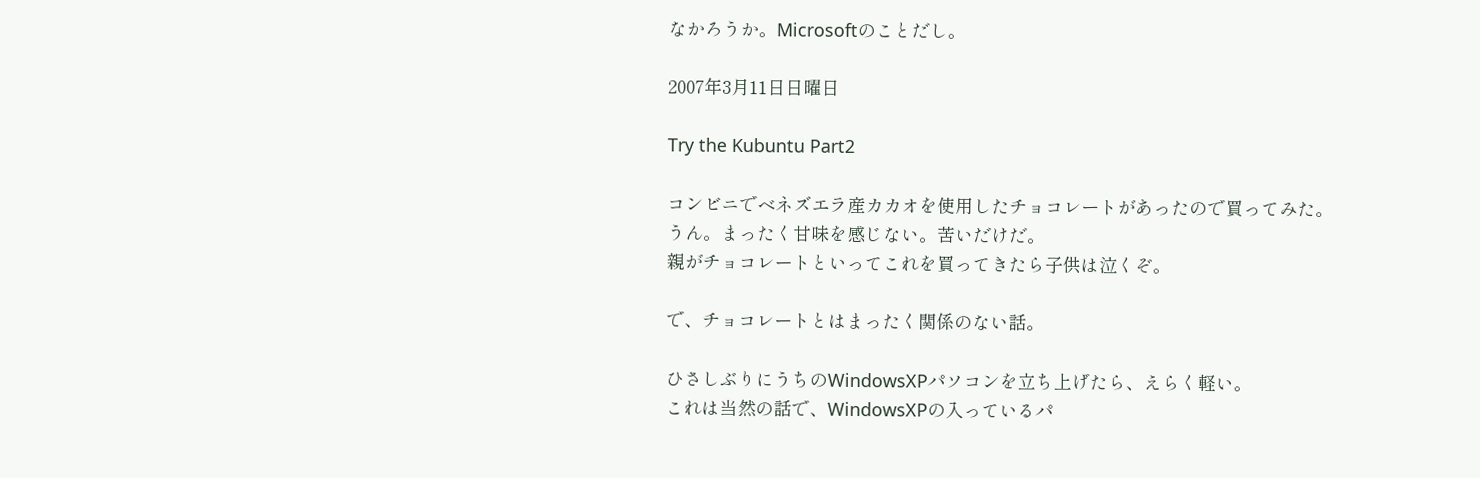なかろうか。Microsoftのことだし。

2007年3月11日日曜日

Try the Kubuntu Part2

コンビニでベネズエラ産カカオを使用したチョコレートがあったので買ってみた。
うん。まったく甘味を感じない。苦いだけだ。
親がチョコレートといってこれを買ってきたら子供は泣くぞ。

で、チョコレートとはまったく関係のない話。

ひさしぶりにうちのWindowsXPパソコンを立ち上げたら、えらく軽い。
これは当然の話で、WindowsXPの入っているパ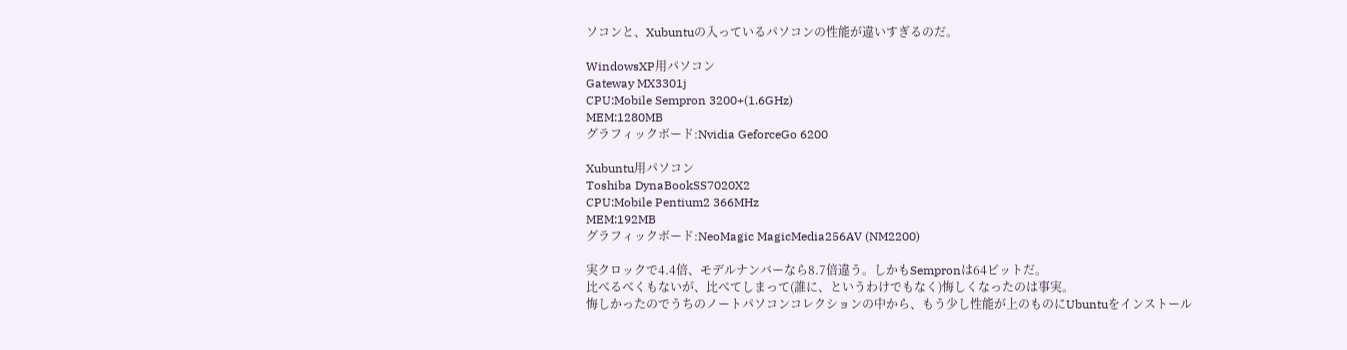ソコンと、Xubuntuの入っているパソコンの性能が違いすぎるのだ。

WindowsXP用パソコン
Gateway MX3301j
CPU:Mobile Sempron 3200+(1.6GHz)
MEM:1280MB
グラフィックボード:Nvidia GeforceGo 6200

Xubuntu用パソコン
Toshiba DynaBookSS7020X2
CPU:Mobile Pentium2 366MHz
MEM:192MB
グラフィックボード:NeoMagic MagicMedia256AV (NM2200)

実クロックで4.4倍、モデルナンバーなら8.7倍違う。しかもSempronは64ビットだ。
比べるべくもないが、比べてしまって(誰に、というわけでもなく)悔しくなったのは事実。
悔しかったのでうちのノートパソコンコレクションの中から、もう少し性能が上のものにUbuntuをインストール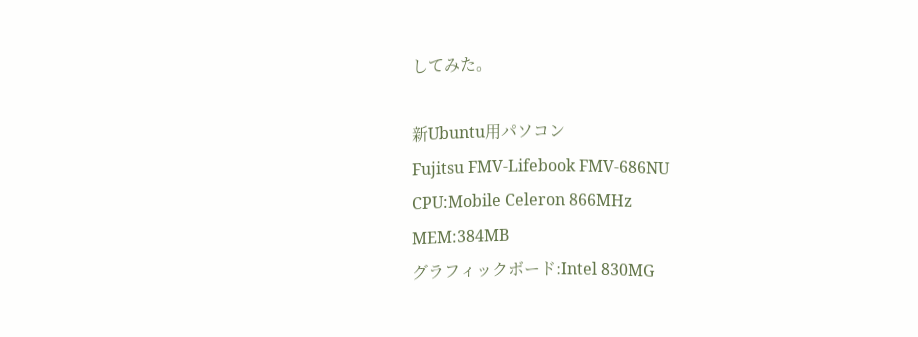してみた。

新Ubuntu用パソコン
Fujitsu FMV-Lifebook FMV-686NU
CPU:Mobile Celeron 866MHz
MEM:384MB
グラフィックボード:Intel 830MG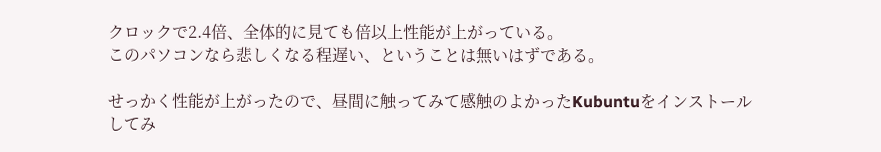クロックで2.4倍、全体的に見ても倍以上性能が上がっている。
このパソコンなら悲しくなる程遅い、ということは無いはずである。

せっかく性能が上がったので、昼間に触ってみて感触のよかったKubuntuをインストールしてみ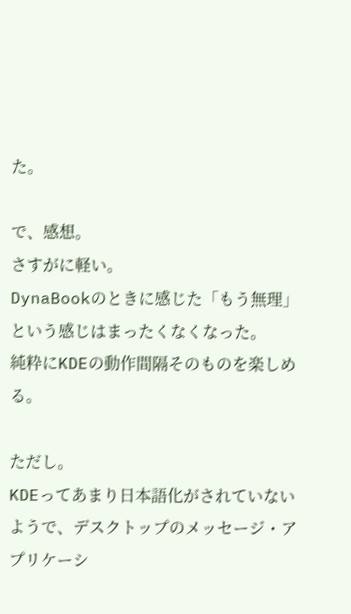た。

で、感想。
さすがに軽い。
DynaBookのときに感じた「もう無理」という感じはまったくなくなった。
純粋にKDEの動作間隔そのものを楽しめる。

ただし。
KDEってあまり日本語化がされていないようで、デスクトップのメッセージ・アプリケーシ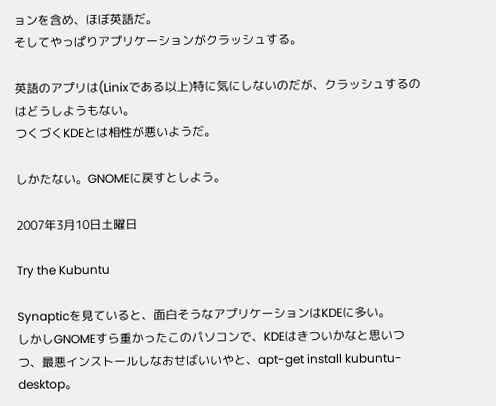ョンを含め、ほぼ英語だ。
そしてやっぱりアプリケーションがクラッシュする。

英語のアプリは(Linixである以上)特に気にしないのだが、クラッシュするのはどうしようもない。
つくづくKDEとは相性が悪いようだ。

しかたない。GNOMEに戻すとしよう。

2007年3月10日土曜日

Try the Kubuntu

Synapticを見ていると、面白そうなアプリケーションはKDEに多い。
しかしGNOMEすら重かったこのパソコンで、KDEはきついかなと思いつつ、最悪インストールしなおせばいいやと、apt-get install kubuntu-desktop。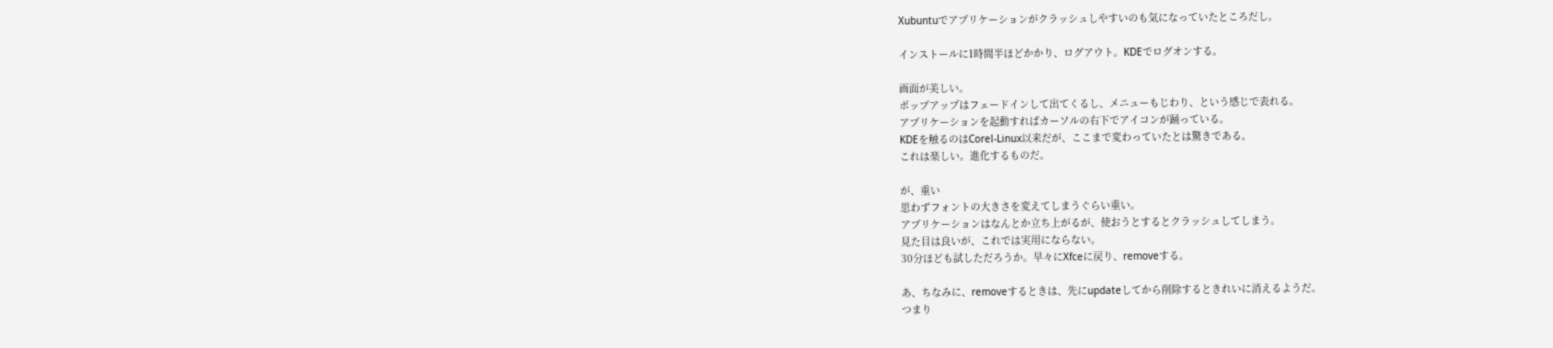Xubuntuでアプリケーションがクラッシュしやすいのも気になっていたところだし。

インストールに1時間半ほどかかり、ログアウト。KDEでログオンする。

画面が美しい。
ポップアップはフェードインして出てくるし、メニューもじわり、という感じで表れる。
アプリケーションを起動すればカーソルの右下でアイコンが踊っている。
KDEを触るのはCorel-Linux以来だが、ここまで変わっていたとは驚きである。
これは楽しい。進化するものだ。

が、重い
思わずフォントの大きさを変えてしまうぐらい重い。
アプリケーションはなんとか立ち上がるが、使おうとするとクラッシュしてしまう。
見た目は良いが、これでは実用にならない。
30分ほども試しただろうか。早々にXfceに戻り、removeする。

あ、ちなみに、removeするときは、先にupdateしてから削除するときれいに消えるようだ。
つまり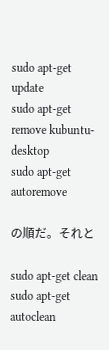sudo apt-get update
sudo apt-get remove kubuntu-desktop
sudo apt-get autoremove

の順だ。それと

sudo apt-get clean
sudo apt-get autoclean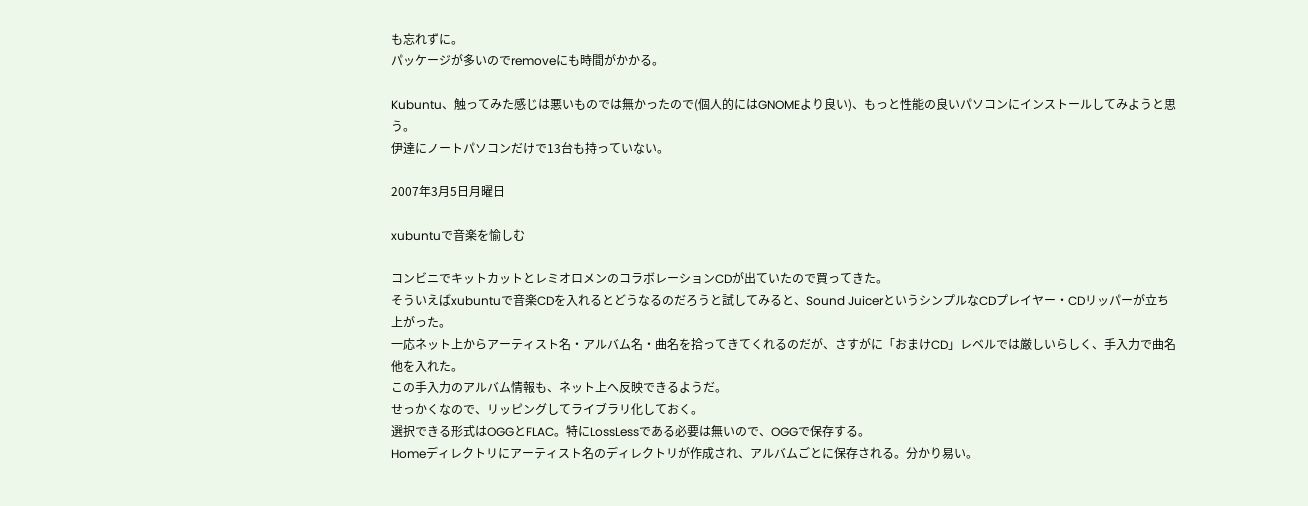も忘れずに。
パッケージが多いのでremoveにも時間がかかる。

Kubuntu、触ってみた感じは悪いものでは無かったので(個人的にはGNOMEより良い)、もっと性能の良いパソコンにインストールしてみようと思う。
伊達にノートパソコンだけで13台も持っていない。

2007年3月5日月曜日

xubuntuで音楽を愉しむ

コンビニでキットカットとレミオロメンのコラボレーションCDが出ていたので買ってきた。
そういえばxubuntuで音楽CDを入れるとどうなるのだろうと試してみると、Sound JuicerというシンプルなCDプレイヤー・CDリッパーが立ち上がった。
一応ネット上からアーティスト名・アルバム名・曲名を拾ってきてくれるのだが、さすがに「おまけCD」レベルでは厳しいらしく、手入力で曲名他を入れた。
この手入力のアルバム情報も、ネット上へ反映できるようだ。
せっかくなので、リッピングしてライブラリ化しておく。
選択できる形式はOGGとFLAC。特にLossLessである必要は無いので、OGGで保存する。
Homeディレクトリにアーティスト名のディレクトリが作成され、アルバムごとに保存される。分かり易い。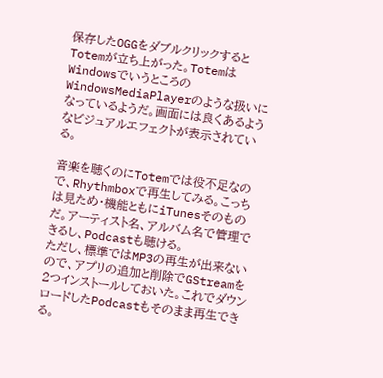保存したOGGをダブルクリックするとTotemが立ち上がった。TotemはWindowsでいうところのWindowsMediaPlayerのような扱いになっているようだ。画面には良くあるようなビジュアルエフェクトが表示されている。

音楽を聴くのにTotemでは役不足なので、Rhythmboxで再生してみる。こっちは見ため・機能ともにiTunesそのものだ。アーティスト名、アルバム名で管理できるし、Podcastも聴ける。
ただし、標準ではMP3の再生が出来ないので、アプリの追加と削除でGStreamを2つインストールしておいた。これでダウンロードしたPodcastもそのまま再生できる。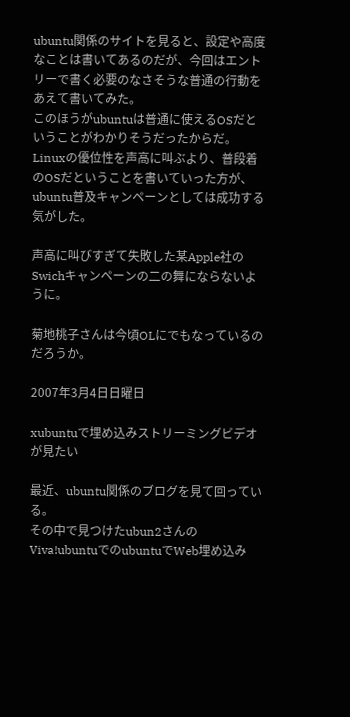ubuntu関係のサイトを見ると、設定や高度なことは書いてあるのだが、今回はエントリーで書く必要のなさそうな普通の行動をあえて書いてみた。
このほうがubuntuは普通に使えるOSだということがわかりそうだったからだ。
Linuxの優位性を声高に叫ぶより、普段着のOSだということを書いていった方が、ubuntu普及キャンペーンとしては成功する気がした。

声高に叫びすぎて失敗した某Apple社のSwichキャンペーンの二の舞にならないように。

菊地桃子さんは今頃OLにでもなっているのだろうか。

2007年3月4日日曜日

xubuntuで埋め込みストリーミングビデオが見たい

最近、ubuntu関係のブログを見て回っている。
その中で見つけたubun2さんのViva!ubuntuでのubuntuでWeb埋め込み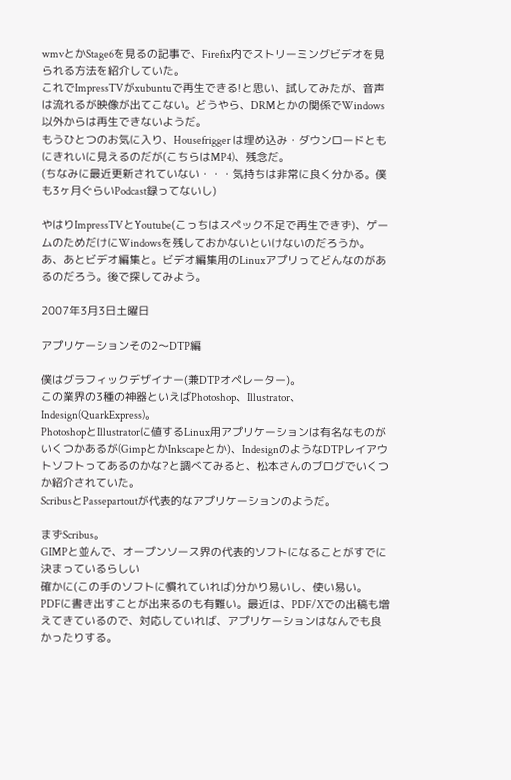wmvとかStage6を見るの記事で、Firefix内でストリーミングビデオを見られる方法を紹介していた。
これでImpressTVがxubuntuで再生できる!と思い、試してみたが、音声は流れるが映像が出てこない。どうやら、DRMとかの関係でWindows以外からは再生できないようだ。
もうひとつのお気に入り、Housefrigger は埋め込み・ダウンロードともにきれいに見えるのだが(こちらはMP4)、残念だ。
(ちなみに最近更新されていない・・・気持ちは非常に良く分かる。僕も3ヶ月ぐらいPodcast録ってないし)

やはりImpressTVとYoutube(こっちはスペック不足で再生できず)、ゲームのためだけにWindowsを残しておかないといけないのだろうか。
あ、あとビデオ編集と。ビデオ編集用のLinuxアプリってどんなのがあるのだろう。後で探してみよう。

2007年3月3日土曜日

アプリケーションその2〜DTP編

僕はグラフィックデザイナー(兼DTPオペレーター)。
この業界の3種の神器といえばPhotoshop、Illustrator、Indesign(QuarkExpress)。
PhotoshopとIllustratorに値するLinux用アプリケーションは有名なものがいくつかあるが(GimpとかInkscapeとか)、IndesignのようなDTPレイアウトソフトってあるのかな?と調べてみると、松本さんのブログでいくつか紹介されていた。
ScribusとPassepartoutが代表的なアプリケーションのようだ。

まずScribus。
GIMPと並んで、オープンソース界の代表的ソフトになることがすでに決まっているらしい
確かに(この手のソフトに慣れていれば)分かり易いし、使い易い。
PDFに書き出すことが出来るのも有難い。最近は、PDF/Xでの出稿も増えてきているので、対応していれば、アプリケーションはなんでも良かったりする。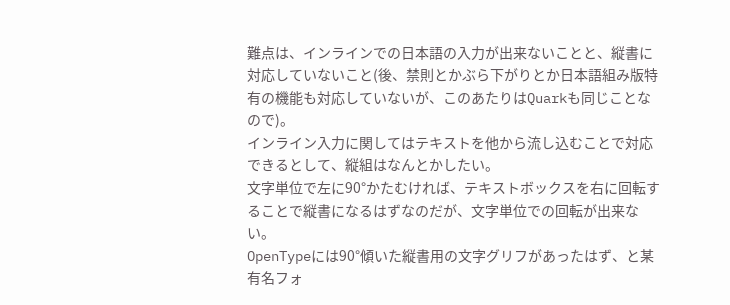難点は、インラインでの日本語の入力が出来ないことと、縦書に対応していないこと(後、禁則とかぶら下がりとか日本語組み版特有の機能も対応していないが、このあたりはQuarkも同じことなので)。
インライン入力に関してはテキストを他から流し込むことで対応できるとして、縦組はなんとかしたい。
文字単位で左に90°かたむければ、テキストボックスを右に回転することで縦書になるはずなのだが、文字単位での回転が出来ない。
OpenTypeには90°傾いた縦書用の文字グリフがあったはず、と某有名フォ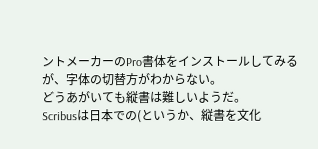ントメーカーのPro書体をインストールしてみるが、字体の切替方がわからない。
どうあがいても縦書は難しいようだ。
Scribusは日本での(というか、縦書を文化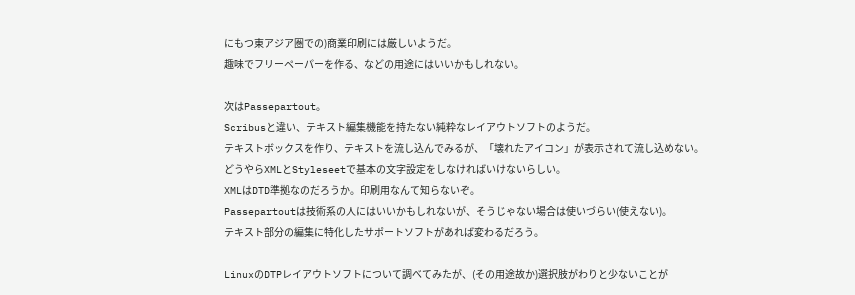にもつ東アジア圏での)商業印刷には厳しいようだ。
趣味でフリーペーパーを作る、などの用途にはいいかもしれない。

次はPassepartout。
Scribusと違い、テキスト編集機能を持たない純粋なレイアウトソフトのようだ。
テキストボックスを作り、テキストを流し込んでみるが、「壊れたアイコン」が表示されて流し込めない。
どうやらXMLとStyleseetで基本の文字設定をしなければいけないらしい。
XMLはDTD準拠なのだろうか。印刷用なんて知らないぞ。
Passepartoutは技術系の人にはいいかもしれないが、そうじゃない場合は使いづらい(使えない)。
テキスト部分の編集に特化したサポートソフトがあれば変わるだろう。

LinuxのDTPレイアウトソフトについて調べてみたが、(その用途故か)選択肢がわりと少ないことが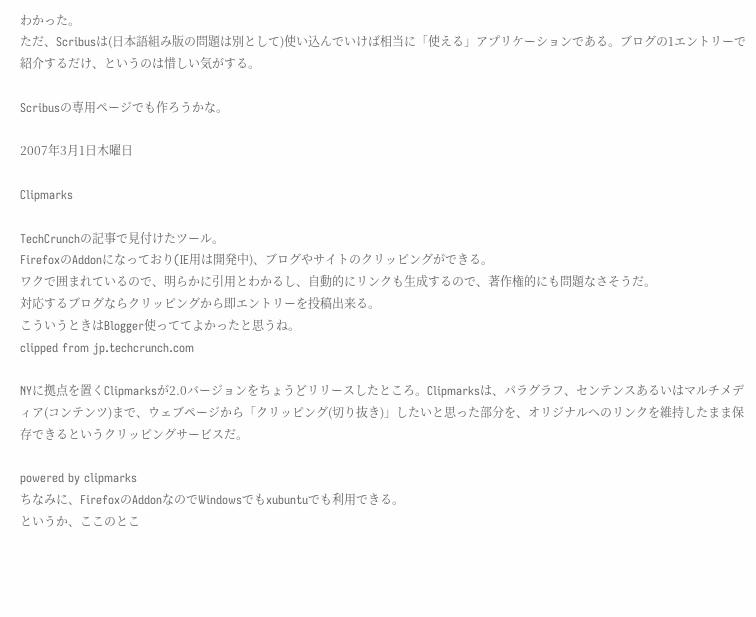わかった。
ただ、Scribusは(日本語組み版の問題は別として)使い込んでいけば相当に「使える」アプリケーションである。ブログの1エントリーで紹介するだけ、というのは惜しい気がする。

Scribusの専用ページでも作ろうかな。

2007年3月1日木曜日

Clipmarks

TechCrunchの記事で見付けたツール。
FirefoxのAddonになっており(IE用は開発中)、ブログやサイトのクリッピングができる。
ワクで囲まれているので、明らかに引用とわかるし、自動的にリンクも生成するので、著作権的にも問題なさそうだ。
対応するブログならクリッピングから即エントリーを投稿出来る。
こういうときはBlogger使っててよかったと思うね。
clipped from jp.techcrunch.com

NYに拠点を置くClipmarksが2.0バージョンをちょうどリリースしたところ。Clipmarksは、パラグラフ、センテンスあるいはマルチメディア(コンテンツ)まで、ウェブページから「クリッピング(切り抜き)」したいと思った部分を、オリジナルへのリンクを維持したまま保存できるというクリッピングサービスだ。

powered by clipmarks
ちなみに、FirefoxのAddonなのでWindowsでもxubuntuでも利用できる。
というか、ここのとこ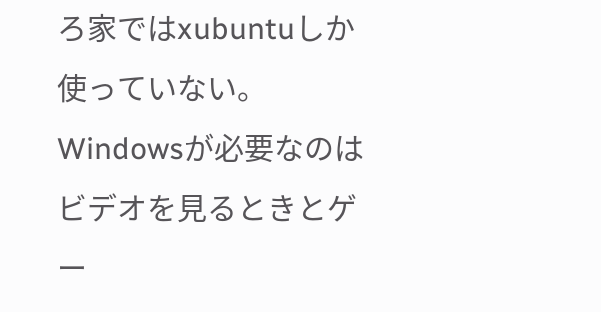ろ家ではxubuntuしか使っていない。
Windowsが必要なのはビデオを見るときとゲー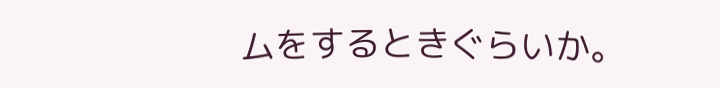ムをするときぐらいか。